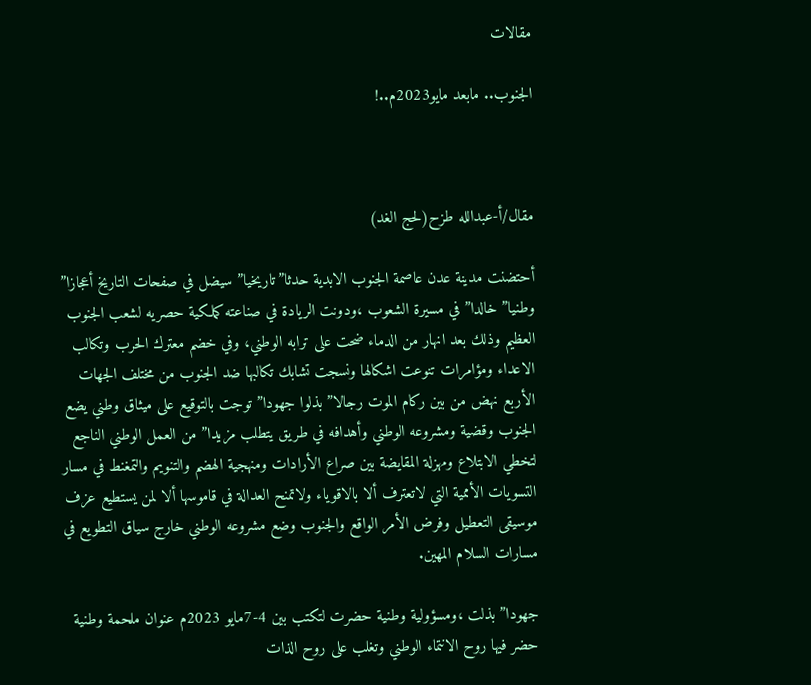مقالات

الجنوب.. مابعد مايو2023م..!



مقال/أ-عبدالله طزح(لحج الغد)

أحتضنت مدينة عدن عاصمة الجنوب الابدية حدثا”تاريخيا” سيضل في صفحات التاريخ أعجازا” وطنيا” خالدا” في مسيرة الشعوب ،ودونت الريادة في صناعته كملكية حصريه لشعب الجنوب العظيم وذلك بعد انهار من الدماء ضحت على ترابه الوطني، وفي خضم معترك الحرب وتكالب الاعداء ومؤامرات تنوعت اشكالها ونسجت تشابك تكالبها ضد الجنوب من مختلف الجهات الأربع نهض من بين ركام الموت رجالا” بذلوا جهودا” توجت بالتوقيع على ميثاق وطني يضع الجنوب وقضية ومشروعه الوطني وأهدافه في طريق يتطلب مزيدا” من العمل الوطني الناجع لتخطي الابتلاع ومهزلة المقايضة بين صراع الأرادات ومنهجية الهضم والتنويم والتمغنط في مسار التسويات الأممية التي لاتعترف ألا بالاقوياء ولاتمنح العدالة في قاموسها ألا لمن يستطيع عزف موسيقى التعطيل وفرض الأمر الواقع والجنوب وضع مشروعه الوطني خارج سياق التطويع في مسارات السلام المهين.

جهودا” بذلت ،ومسؤولية وطنية حضرت لتكتب بين 4-7مايو 2023م عنوان ملحمة وطنية حضر فيها روح الانتماء الوطني وتغلب على روح الذات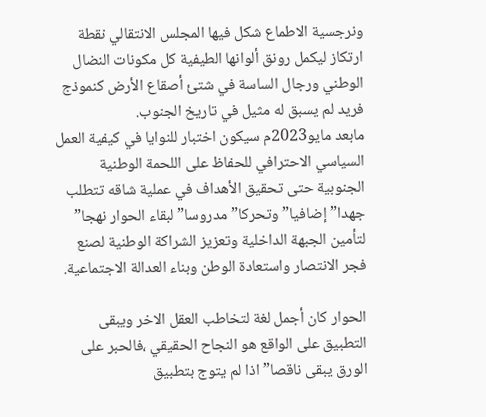ونرجسية الاطماع شكل فيها المجلس الانتقالي نقطة ارتكاز ليكمل رونق ألوانها الطيفية كل مكونات النضال الوطني ورجال الساسة في شتئ أصقاع الأرض كنموذج فريد لم يسبق له مثيل في تاريخ الجنوب.
مابعد مايو2023م سيكون اختبار للنوايا في كيفية العمل السياسي الاحترافي للحفاظ على اللحمة الوطنية الجنوبية حتى تحقيق الأهداف في عملية شاقه تتطلب جهدا”إضافيا” وتحركا” مدروسا” لبقاء الحوار نهجا” لتأمين الجبهة الداخلية وتعزيز الشراكة الوطنية لصنع فجر الانتصار واستعادة الوطن وبناء العدالة الاجتماعية.

الحوار كان أجمل لغة لتخاطب العقل الاخر ويبقى التطبيق على الواقع هو النجاح الحقيقي ،فالحبر على الورق يبقى ناقصا” اذا لم يتوج بتطبيق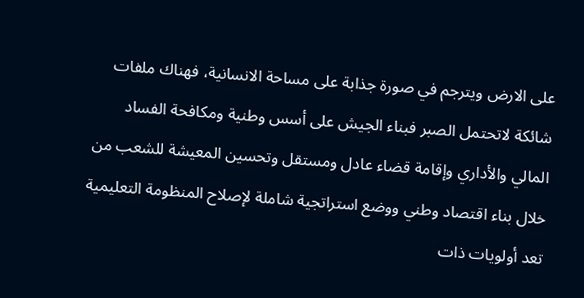على الارض ويترجم في صورة جذابة على مساحة الانسانية، فهناك ملفات شائكة لاتحتمل الصبر فبناء الجيش على أسس وطنية ومكافحة الفساد المالي والأداري وإقامة قضاء عادل ومستقل وتحسين المعيشة للشعب من خلال بناء اقتصاد وطني ووضع استراتجية شاملة لإصلاح المنظومة التعليمية تعد أولويات ذات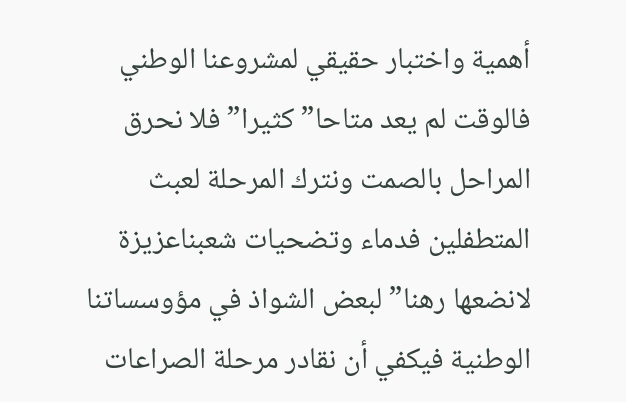أهمية واختبار حقيقي لمشروعنا الوطني فالوقت لم يعد متاحا” كثيرا” فلا نحرق المراحل بالصمت ونترك المرحلة لعبث المتطفلين فدماء وتضحيات شعبناعزيزة لانضعها رهنا” لبعض الشواذ في مؤوسساتنا الوطنية فيكفي أن نقادر مرحلة الصراعات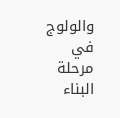والولوج في مرحلة البناء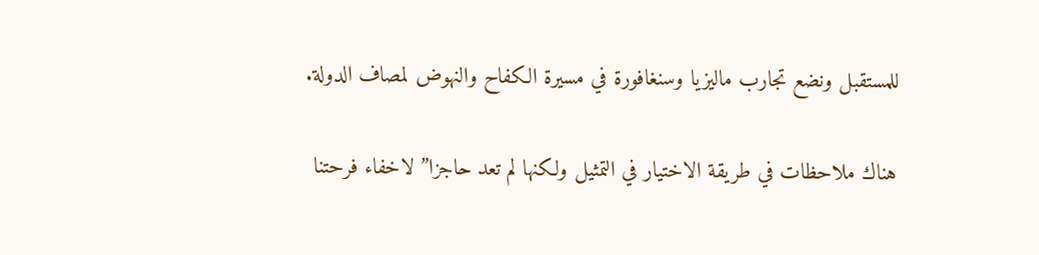للمستقبل ونضع تجارب ماليزيا وسنغافورة في مسيرة الكفاح والنهوض لمصاف الدولة.

هناك ملاحظات في طريقة الاختيار في التمثيل ولكنها لم تعد حاجزا” لاخفاء فرحتنا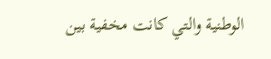الوطنية والتي كانت مخفية بين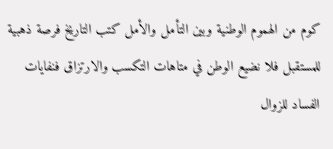كوم من الهموم الوطنية وبين التأمل والأمل كتب التاريخ فرصة ذهبية للمستقبل فلا نضيع الوطن في متاهات التكسب والارتزاق فنفايات الفساد للزوال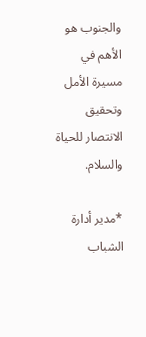والجنوب هو الأهم في مسيرة الأمل وتحقيق الانتصار للحياة والسلام.

*مدير أدارة الشباب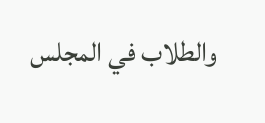والطلاب في المجلس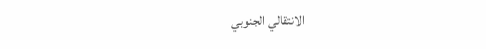الانتقالي الجنوبي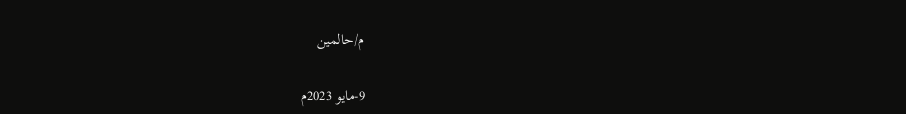م/حالمين

9-مايو 2023م